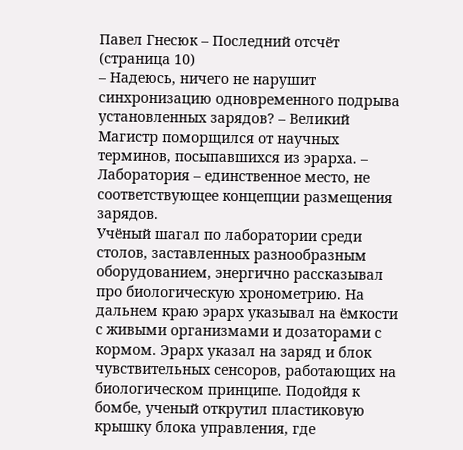Павел Гнесюк – Последний отсчёт (страница 10)
– Надеюсь, ничего не нарушит синхронизацию одновременного подрыва установленных зарядов? – Великий Магистр поморщился от научных терминов, посыпавшихся из эрарха. – Лаборатория – единственное место, не соответствующее концепции размещения зарядов.
Учёный шагал по лаборатории среди столов, заставленных разнообразным оборудованием, энергично рассказывал про биологическую хронометрию. На дальнем краю эрарх указывал на ёмкости с живыми организмами и дозаторами с кормом. Эрарх указал на заряд и блок чувствительных сенсоров, работающих на биологическом принципе. Подойдя к бомбе, ученый открутил пластиковую крышку блока управления, где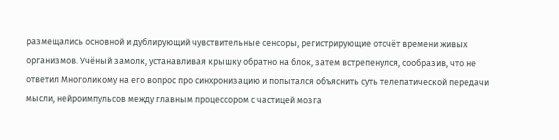размещались основной и дублирующий чувствительные сенсоры, регистрирующие отсчёт времени живых организмов. Учёный замолк, устанавливая крышку обратно на блок, затем встрепенулся, сообразив, что не ответил Многоликому на его вопрос про синхронизацию и попытался объяснить суть телепатической передачи мысли, нейроимпульсов между главным процессором с частицей мозга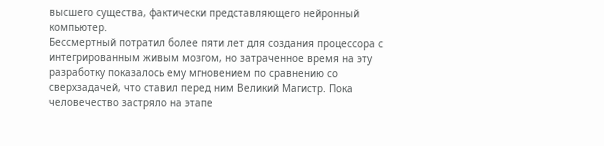высшего существа, фактически представляющего нейронный компьютер.
Бессмертный потратил более пяти лет для создания процессора с интегрированным живым мозгом, но затраченное время на эту разработку показалось ему мгновением по сравнению со сверхзадачей, что ставил перед ним Великий Магистр. Пока человечество застряло на этапе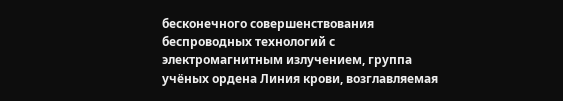бесконечного совершенствования беспроводных технологий с электромагнитным излучением, группа учёных ордена Линия крови, возглавляемая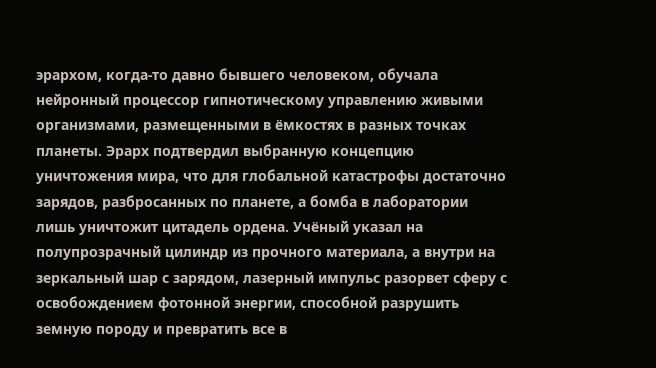эрархом, когда-то давно бывшего человеком, обучала нейронный процессор гипнотическому управлению живыми организмами, размещенными в ёмкостях в разных точках планеты. Эрарх подтвердил выбранную концепцию уничтожения мира, что для глобальной катастрофы достаточно зарядов, разбросанных по планете, а бомба в лаборатории лишь уничтожит цитадель ордена. Учёный указал на полупрозрачный цилиндр из прочного материала, а внутри на зеркальный шар с зарядом, лазерный импульс разорвет сферу с освобождением фотонной энергии, способной разрушить земную породу и превратить все в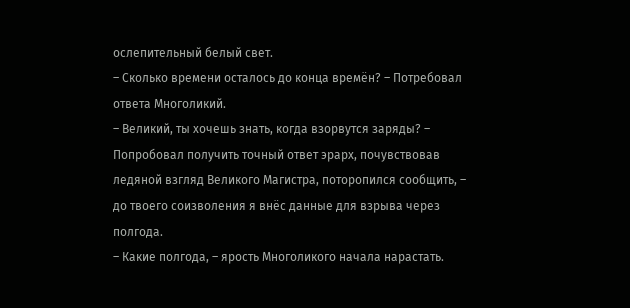ослепительный белый свет.
– Сколько времени осталось до конца времён? – Потребовал ответа Многоликий.
– Великий, ты хочешь знать, когда взорвутся заряды? – Попробовал получить точный ответ эрарх, почувствовав ледяной взгляд Великого Магистра, поторопился сообщить, – до твоего соизволения я внёс данные для взрыва через полгода.
– Какие полгода, – ярость Многоликого начала нарастать.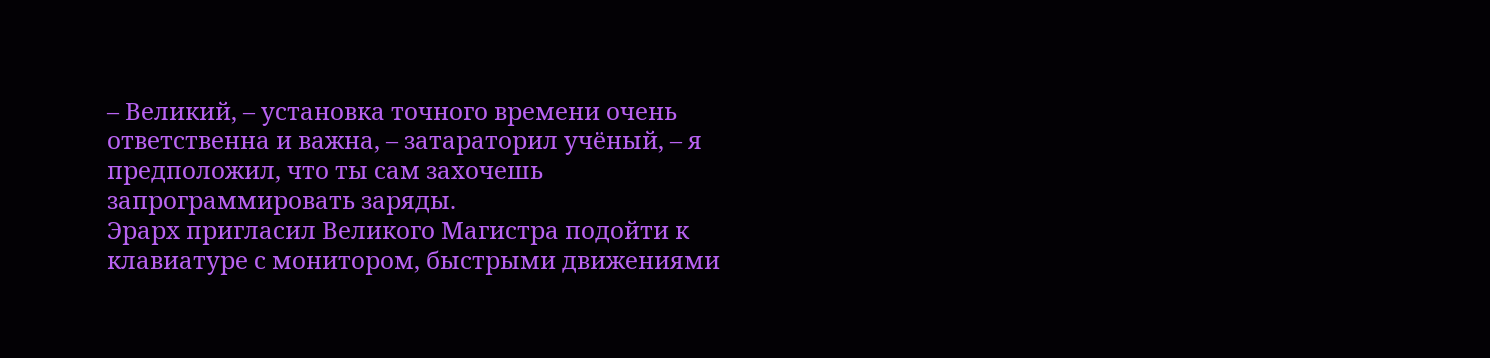– Великий, – установка точного времени очень ответственна и важна, – затараторил учёный, – я предположил, что ты сам захочешь запрограммировать заряды.
Эрарх пригласил Великого Магистра подойти к клавиатуре с монитором, быстрыми движениями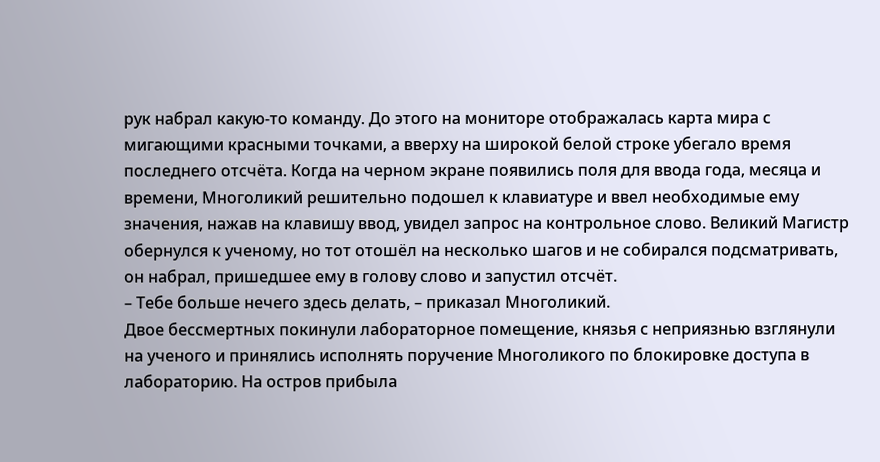рук набрал какую-то команду. До этого на мониторе отображалась карта мира с мигающими красными точками, а вверху на широкой белой строке убегало время последнего отсчёта. Когда на черном экране появились поля для ввода года, месяца и времени, Многоликий решительно подошел к клавиатуре и ввел необходимые ему значения, нажав на клавишу ввод, увидел запрос на контрольное слово. Великий Магистр обернулся к ученому, но тот отошёл на несколько шагов и не собирался подсматривать, он набрал, пришедшее ему в голову слово и запустил отсчёт.
– Тебе больше нечего здесь делать, – приказал Многоликий.
Двое бессмертных покинули лабораторное помещение, князья с неприязнью взглянули на ученого и принялись исполнять поручение Многоликого по блокировке доступа в лабораторию. На остров прибыла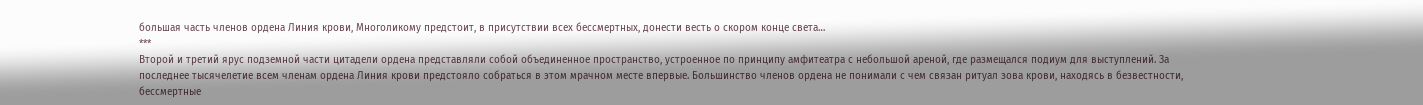большая часть членов ордена Линия крови, Многоликому предстоит, в присутствии всех бессмертных, донести весть о скором конце света…
***
Второй и третий ярус подземной части цитадели ордена представляли собой объединенное пространство, устроенное по принципу амфитеатра с небольшой ареной, где размещался подиум для выступлений. За последнее тысячелетие всем членам ордена Линия крови предстояло собраться в этом мрачном месте впервые. Большинство членов ордена не понимали с чем связан ритуал зова крови, находясь в безвестности, бессмертные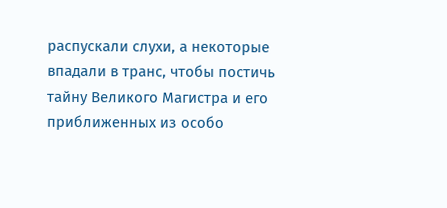распускали слухи, а некоторые впадали в транс, чтобы постичь тайну Великого Магистра и его приближенных из особо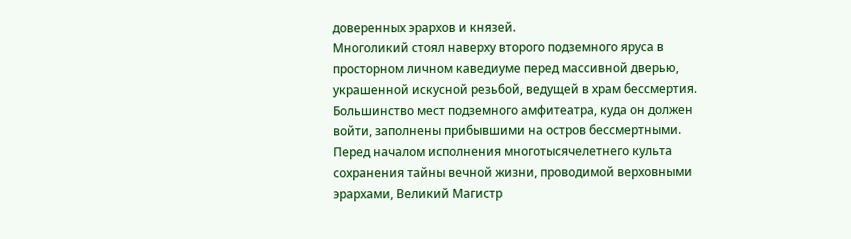доверенных эрархов и князей.
Многоликий стоял наверху второго подземного яруса в просторном личном каведиуме перед массивной дверью, украшенной искусной резьбой, ведущей в храм бессмертия. Большинство мест подземного амфитеатра, куда он должен войти, заполнены прибывшими на остров бессмертными. Перед началом исполнения многотысячелетнего культа сохранения тайны вечной жизни, проводимой верховными эрархами, Великий Магистр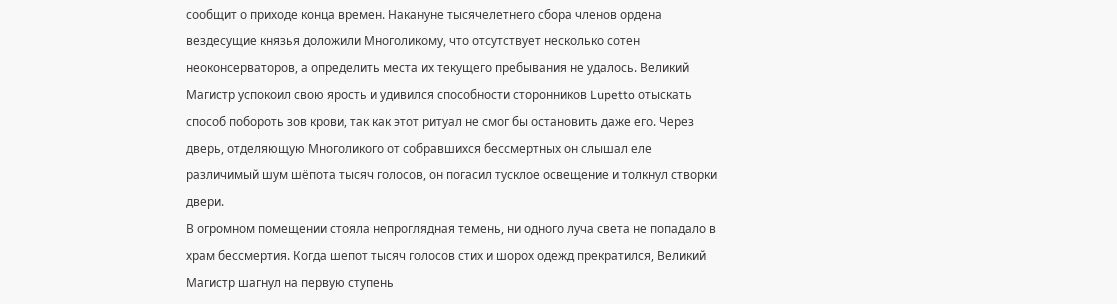сообщит о приходе конца времен. Накануне тысячелетнего сбора членов ордена вездесущие князья доложили Многоликому, что отсутствует несколько сотен неоконсерваторов, а определить места их текущего пребывания не удалось. Великий Магистр успокоил свою ярость и удивился способности сторонников Lupetto отыскать способ побороть зов крови, так как этот ритуал не смог бы остановить даже его. Через дверь, отделяющую Многоликого от собравшихся бессмертных он слышал еле различимый шум шёпота тысяч голосов, он погасил тусклое освещение и толкнул створки двери.
В огромном помещении стояла непроглядная темень, ни одного луча света не попадало в храм бессмертия. Когда шепот тысяч голосов стих и шорох одежд прекратился, Великий Магистр шагнул на первую ступень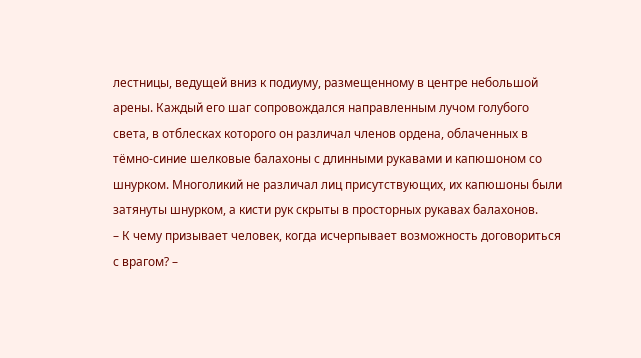лестницы, ведущей вниз к подиуму, размещенному в центре небольшой арены. Каждый его шаг сопровождался направленным лучом голубого света, в отблесках которого он различал членов ордена, облаченных в тёмно-синие шелковые балахоны с длинными рукавами и капюшоном со шнурком. Многоликий не различал лиц присутствующих, их капюшоны были затянуты шнурком, а кисти рук скрыты в просторных рукавах балахонов.
– К чему призывает человек, когда исчерпывает возможность договориться с врагом? –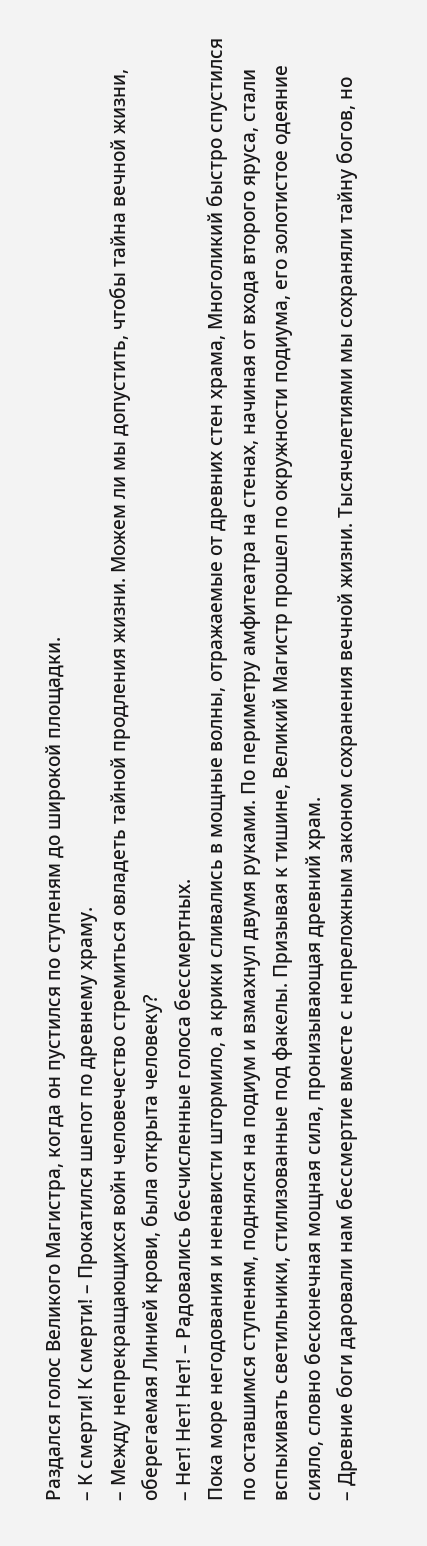Раздался голос Великого Магистра, когда он пустился по ступеням до широкой площадки.
– К смерти! К смерти! – Прокатился шепот по древнему храму.
– Между непрекращающихся войн человечество стремиться овладеть тайной продления жизни. Можем ли мы допустить, чтобы тайна вечной жизни, оберегаемая Линией крови, была открыта человеку?
– Нет! Нет! Нет! – Радовались бесчисленные голоса бессмертных.
Пока море негодования и ненависти штормило, а крики сливались в мощные волны, отражаемые от древних стен храма, Многоликий быстро спустился по оставшимся ступеням, поднялся на подиум и взмахнул двумя руками. По периметру амфитеатра на стенах, начиная от входа второго яруса, стали вспыхивать светильники, стилизованные под факелы. Призывая к тишине, Великий Магистр прошел по окружности подиума, его золотистое одеяние сияло, словно бесконечная мощная сила, пронизывающая древний храм.
– Древние боги даровали нам бессмертие вместе с непреложным законом сохранения вечной жизни. Тысячелетиями мы сохраняли тайну богов, но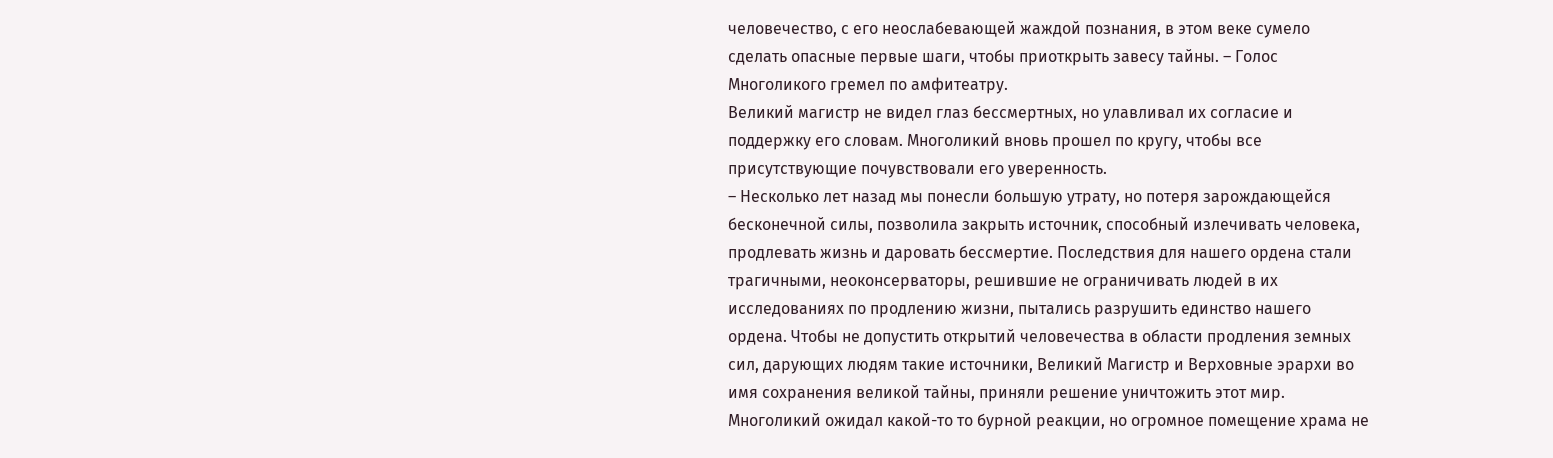человечество, с его неослабевающей жаждой познания, в этом веке сумело сделать опасные первые шаги, чтобы приоткрыть завесу тайны. – Голос Многоликого гремел по амфитеатру.
Великий магистр не видел глаз бессмертных, но улавливал их согласие и поддержку его словам. Многоликий вновь прошел по кругу, чтобы все присутствующие почувствовали его уверенность.
– Несколько лет назад мы понесли большую утрату, но потеря зарождающейся бесконечной силы, позволила закрыть источник, способный излечивать человека, продлевать жизнь и даровать бессмертие. Последствия для нашего ордена стали трагичными, неоконсерваторы, решившие не ограничивать людей в их исследованиях по продлению жизни, пытались разрушить единство нашего ордена. Чтобы не допустить открытий человечества в области продления земных сил, дарующих людям такие источники, Великий Магистр и Верховные эрархи во имя сохранения великой тайны, приняли решение уничтожить этот мир.
Многоликий ожидал какой-то то бурной реакции, но огромное помещение храма не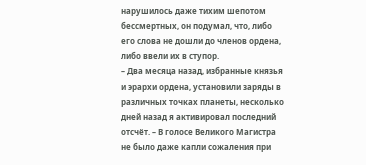нарушилось даже тихим шепотом бессмертных, он подумал, что, либо его слова не дошли до членов ордена, либо ввели их в ступор.
– Два месяца назад, избранные князья и эрархи ордена, установили заряды в различных точках планеты, несколько дней назад я активировал последний отсчёт. – В голосе Великого Магистра не было даже капли сожаления при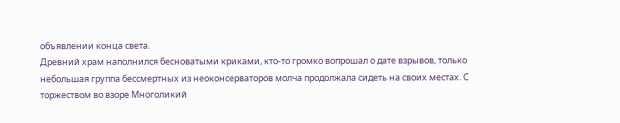объявлении конца света.
Древний храм наполнился бесноватыми криками, кто-то громко вопрошал о дате взрывов, только небольшая группа бессмертных из неоконсерваторов молча продолжала сидеть на своих местах. С торжеством во взоре Многоликий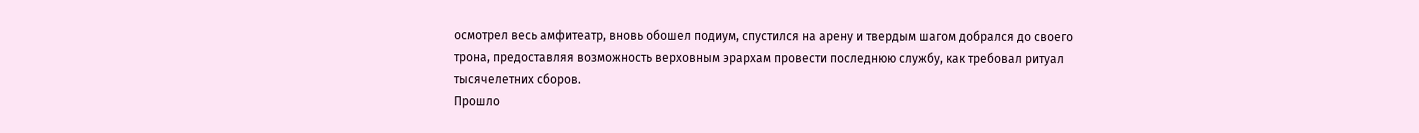осмотрел весь амфитеатр, вновь обошел подиум, спустился на арену и твердым шагом добрался до своего трона, предоставляя возможность верховным эрархам провести последнюю службу, как требовал ритуал тысячелетних сборов.
Прошло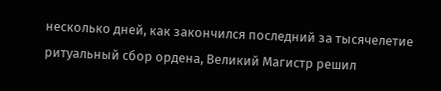несколько дней, как закончился последний за тысячелетие ритуальный сбор ордена, Великий Магистр решил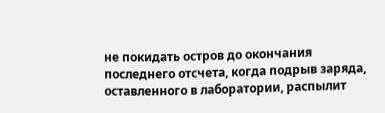не покидать остров до окончания последнего отсчета, когда подрыв заряда, оставленного в лаборатории, распылит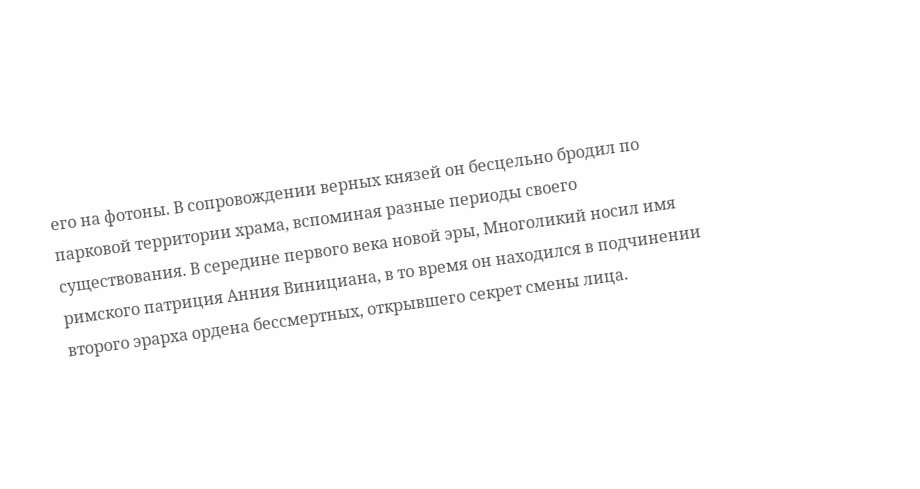его на фотоны. В сопровождении верных князей он бесцельно бродил по парковой территории храма, вспоминая разные периоды своего существования. В середине первого века новой эры, Многоликий носил имя римского патриция Анния Винициана, в то время он находился в подчинении второго эрарха ордена бессмертных, открывшего секрет смены лица.